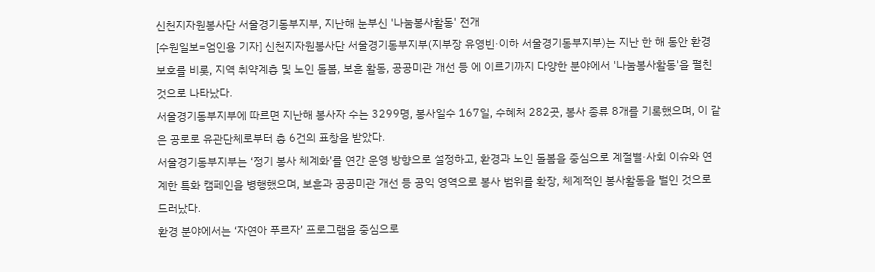신천지자원봉사단 서울경기동부지부, 지난해 눈부신 '나눔봉사활동' 전개
[수원일보=엄인용 기자] 신천지자원봉사단 서울경기동부지부(지부장 유영빈·이하 서울경기동부지부)는 지난 한 해 동안 환경보호를 비롯, 지역 취약계층 및 노인 돌봄, 보훈 활동, 공공미관 개선 등 에 이르기까지 다양한 분야에서 '나눔봉사활동'을 펼친 것으로 나타났다.
서울경기동부지부에 따르면 지난해 봉사자 수는 3299명, 봉사일수 167일, 수혜처 282곳, 봉사 종류 8개를 기록했으며, 이 같은 공로로 유관단체로부터 총 6건의 표창을 받았다.
서울경기동부지부는 ‘정기 봉사 체계화’를 연간 운영 방향으로 설정하고, 환경과 노인 돌봄을 중심으로 계절별·사회 이슈와 연계한 특화 캠페인을 병행했으며, 보훈과 공공미관 개선 등 공익 영역으로 봉사 범위를 확장, 체계적인 봉사활동을 벌인 것으로 드러났다.
환경 분야에서는 ‘자연아 푸르자’ 프로그램을 중심으로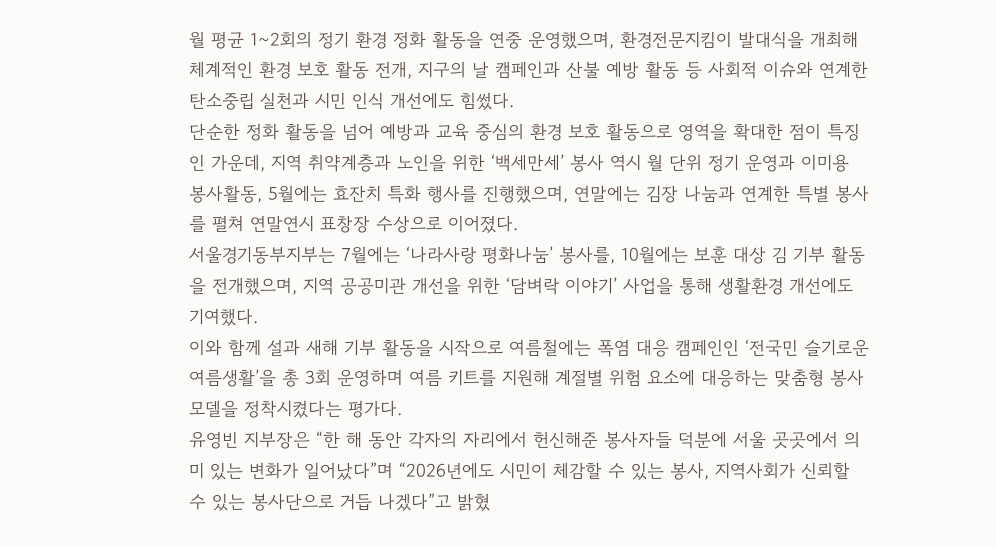월 평균 1~2회의 정기 환경 정화 활동을 연중 운영했으며, 환경전문지킴이 발대식을 개최해 체계적인 환경 보호 활동 전개, 지구의 날 캠페인과 산불 예방 활동 등 사회적 이슈와 연계한 탄소중립 실천과 시민 인식 개선에도 힘썼다.
단순한 정화 활동을 넘어 예방과 교육 중심의 환경 보호 활동으로 영역을 확대한 점이 특징인 가운데, 지역 취약계층과 노인을 위한 ‘백세만세’ 봉사 역시 월 단위 정기 운영과 이미용 봉사활동, 5월에는 효잔치 특화 행사를 진행했으며, 연말에는 김장 나눔과 연계한 특별 봉사를 펼쳐 연말연시 표창장 수상으로 이어졌다.
서울경기동부지부는 7월에는 ‘나라사랑 평화나눔’ 봉사를, 10월에는 보훈 대상 김 기부 활동을 전개했으며, 지역 공공미관 개선을 위한 ‘담벼락 이야기’ 사업을 통해 생활환경 개선에도 기여했다.
이와 함께 설과 새해 기부 활동을 시작으로 여름철에는 폭염 대응 캠페인인 ‘전국민 슬기로운 여름생활’을 총 3회 운영하며 여름 키트를 지원해 계절별 위험 요소에 대응하는 맞춤형 봉사 모델을 정착시켰다는 평가다.
유영빈 지부장은 “한 해 동안 각자의 자리에서 헌신해준 봉사자들 덕분에 서울 곳곳에서 의미 있는 변화가 일어났다”며 “2026년에도 시민이 체감할 수 있는 봉사, 지역사회가 신뢰할 수 있는 봉사단으로 거듭 나겠다”고 밝혔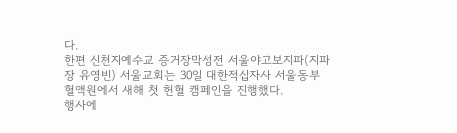다.
한편 신천지예수교 증거장막성전 서울야고보지파(지파장 유영빈) 서울교회는 30일 대한적십자사 서울동부혈액원에서 새해 첫 헌혈 캠페인을 진행했다.
행사에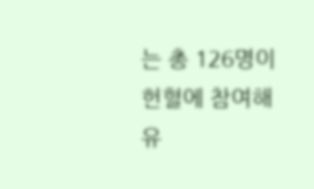는 총 126명이 헌혈에 참여해 유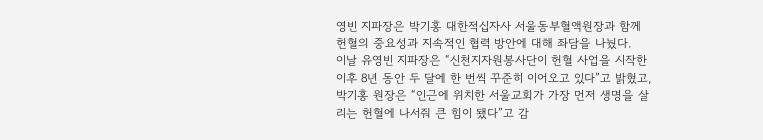영빈 지파장은 박기홍 대한적십자사 서울동부혈액원장과 함께 헌혈의 중요성과 지속적인 협력 방안에 대해 좌담을 나눴다.
이날 유영빈 지파장은 “신천지자원봉사단이 헌혈 사업을 시작한 이후 8년 동안 두 달에 한 번씩 꾸준히 이어오고 있다”고 밝혔고,박기홍 원장은 “인근에 위치한 서울교회가 가장 먼저 생명을 살리는 헌혈에 나서줘 큰 힘이 됐다”고 감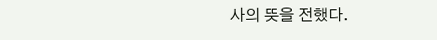사의 뜻을 전했다.